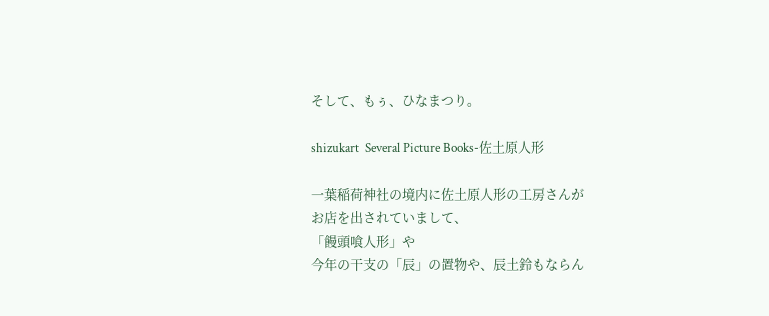そして、もぅ、ひなまつり。

shizukart  Several Picture Books-佐土原人形

一葉稲荷神社の境内に佐土原人形の工房さんが
お店を出されていまして、
「饅頭喰人形」や
今年の干支の「辰」の置物や、辰土鈴もならん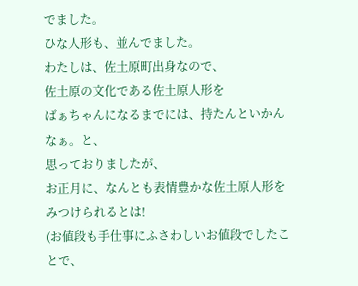でました。
ひな人形も、並んでました。
わたしは、佐土原町出身なので、
佐土原の文化である佐土原人形を
ばぁちゃんになるまでには、持たんといかんなぁ。と、
思っておりましたが、
お正月に、なんとも表情豊かな佐土原人形をみつけられるとは!
(お値段も手仕事にふさわしいお値段でしたことで、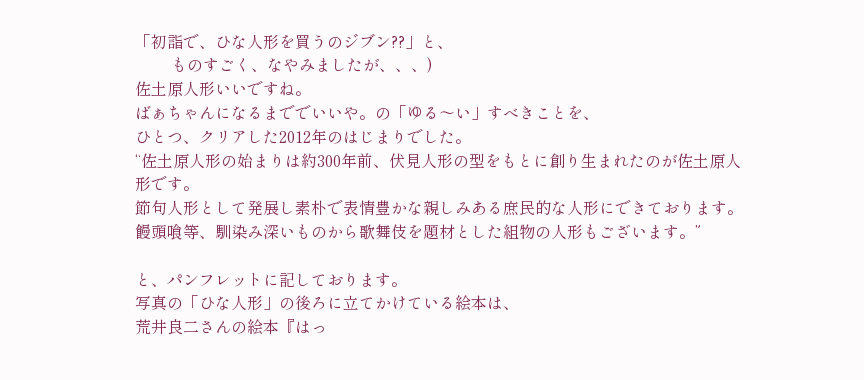「初詣で、ひな人形を買うのジブン??」と、
         ものすごく、なやみましたが、、、)
佐土原人形いいですね。
ばぁちゃんになるまででいいや。の「ゆる〜い」すべきことを、
ひとつ、クリアした2012年のはじまりでした。
“佐土原人形の始まりは約300年前、伏見人形の型をもとに創り生まれたのが佐土原人形です。
節句人形として発展し素朴で表情豊かな親しみある庶民的な人形にできております。
饅頭喰等、馴染み深いものから歌舞伎を題材とした組物の人形もございます。”

と、パンフレットに記しております。
写真の「ひな人形」の後ろに立てかけている絵本は、
荒井良二さんの絵本『はっ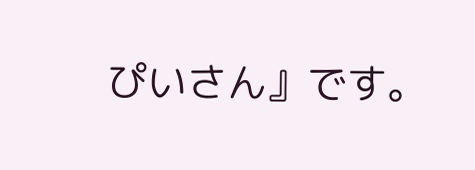ぴいさん』です。